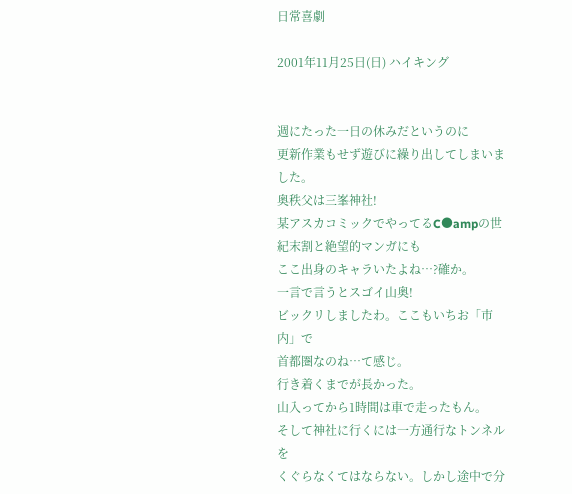日常喜劇

2001年11月25日(日) ハイキング


週にたった一日の休みだというのに
更新作業もせず遊びに繰り出してしまいました。
奥秩父は三峯神社!
某アスカコミックでやってるC●ampの世紀末割と絶望的マンガにも
ここ出身のキャラいたよね…?確か。
一言で言うとスゴイ山奥!
ビックリしましたわ。ここもいちお「市内」で
首都圏なのね…て感じ。
行き着くまでが長かった。
山入ってから1時間は車で走ったもん。
そして神社に行くには一方通行なトンネルを
くぐらなくてはならない。しかし途中で分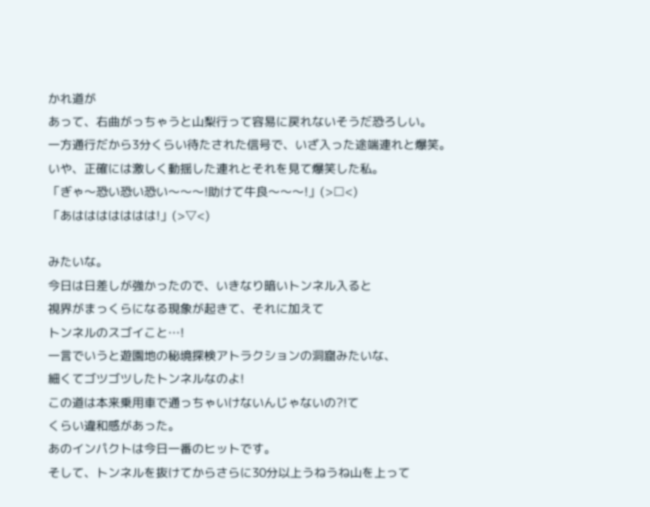かれ道が
あって、右曲がっちゃうと山梨行って容易に戻れないそうだ恐ろしい。
一方通行だから3分くらい待たされた信号で、いざ入った途端連れと爆笑。
いや、正確には激しく動揺した連れとそれを見て爆笑した私。
「ぎゃ〜恐い恐い恐い〜〜〜!助けて牛良〜〜〜!」(>□<)
「あははははははは!」(>▽<)

みたいな。
今日は日差しが強かったので、いきなり暗いトンネル入ると
視界がまっくらになる現象が起きて、それに加えて
トンネルのスゴイこと…!
一言でいうと遊園地の秘境探検アトラクションの洞窟みたいな、
細くてゴツゴツしたトンネルなのよ!
この道は本来乗用車で通っちゃいけないんじゃないの?!て
くらい違和感があった。
あのインパクトは今日一番のヒットです。
そして、トンネルを抜けてからさらに30分以上うねうね山を上って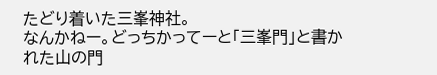たどり着いた三峯神社。
なんかねー。どっちかってーと「三峯門」と書かれた山の門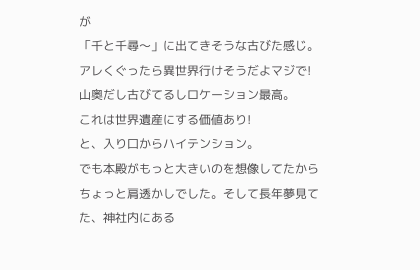が
「千と千尋〜」に出てきそうな古びた感じ。
アレくぐったら異世界行けそうだよマジで!
山奥だし古びてるしロケーション最高。
これは世界遺産にする価値あり!
と、入り口からハイテンション。
でも本殿がもっと大きいのを想像してたから
ちょっと肩透かしでした。そして長年夢見てた、神社内にある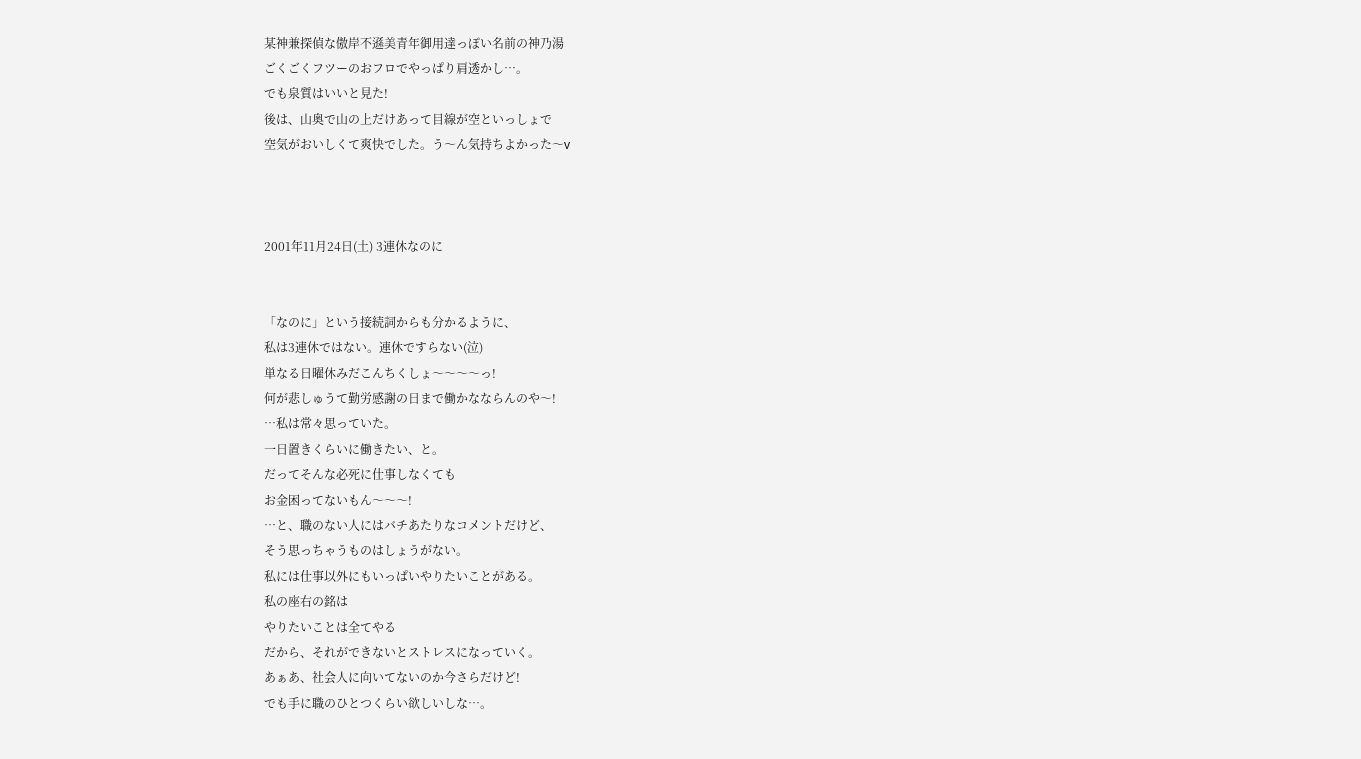某神兼探偵な傲岸不遜美青年御用達っぽい名前の神乃湯
ごくごくフツーのおフロでやっぱり肩透かし…。
でも泉質はいいと見た!
後は、山奥で山の上だけあって目線が空といっしょで
空気がおいしくて爽快でした。う〜ん気持ちよかった〜v



2001年11月24日(土) 3連休なのに


「なのに」という接続詞からも分かるように、
私は3連休ではない。連休ですらない(泣)
単なる日曜休みだこんちくしょ〜〜〜〜っ!
何が悲しゅうて勤労感謝の日まで働かなならんのや〜!
…私は常々思っていた。
一日置きくらいに働きたい、と。
だってそんな必死に仕事しなくても
お金困ってないもん〜〜〜!
…と、職のない人にはバチあたりなコメントだけど、
そう思っちゃうものはしょうがない。
私には仕事以外にもいっぱいやりたいことがある。
私の座右の銘は
やりたいことは全てやる
だから、それができないとストレスになっていく。
あぁあ、社会人に向いてないのか今さらだけど!
でも手に職のひとつくらい欲しいしな…。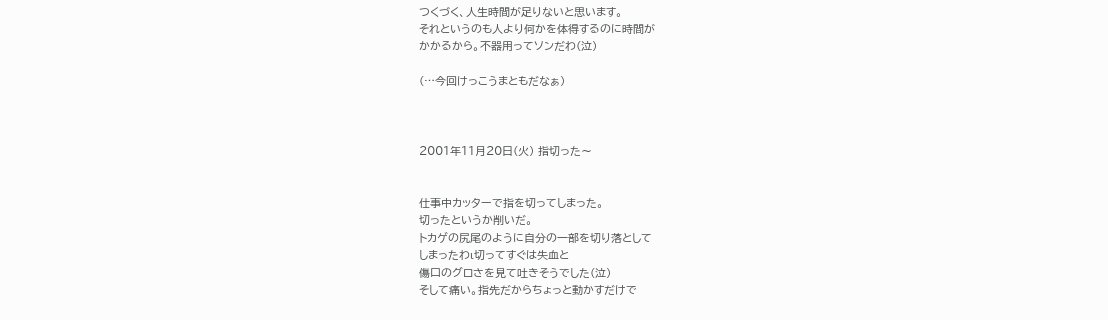つくづく、人生時間が足りないと思います。
それというのも人より何かを体得するのに時間が
かかるから。不器用ってソンだわ(泣)

(…今回けっこうまともだなぁ)



2001年11月20日(火) 指切った〜


仕事中カッターで指を切ってしまった。
切ったというか削いだ。
トカゲの尻尾のように自分の一部を切り落として
しまったわι切ってすぐは失血と
傷口のグロさを見て吐きそうでした(泣)
そして痛い。指先だからちょっと動かすだけで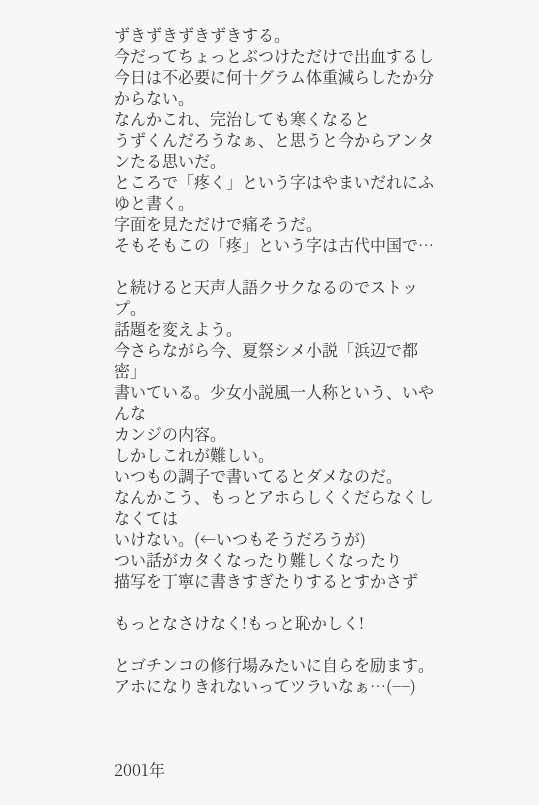ずきずきずきずきする。
今だってちょっとぶつけただけで出血するし
今日は不必要に何十グラム体重減らしたか分からない。
なんかこれ、完治しても寒くなると
うずくんだろうなぁ、と思うと今からアンタンたる思いだ。
ところで「疼く」という字はやまいだれにふゆと書く。
字面を見ただけで痛そうだ。
そもそもこの「疼」という字は古代中国で…

と続けると天声人語クサクなるのでストップ。
話題を変えよう。
今さらながら今、夏祭シメ小説「浜辺で都密」
書いている。少女小説風一人称という、いやんな
カンジの内容。
しかしこれが難しい。
いつもの調子で書いてるとダメなのだ。
なんかこう、もっとアホらしくくだらなくしなくては
いけない。(←いつもそうだろうが)
つい話がカタくなったり難しくなったり
描写を丁寧に書きすぎたりするとすかさず

もっとなさけなく!もっと恥かしく!

とゴチンコの修行場みたいに自らを励ます。
アホになりきれないってツラいなぁ…(−−)



2001年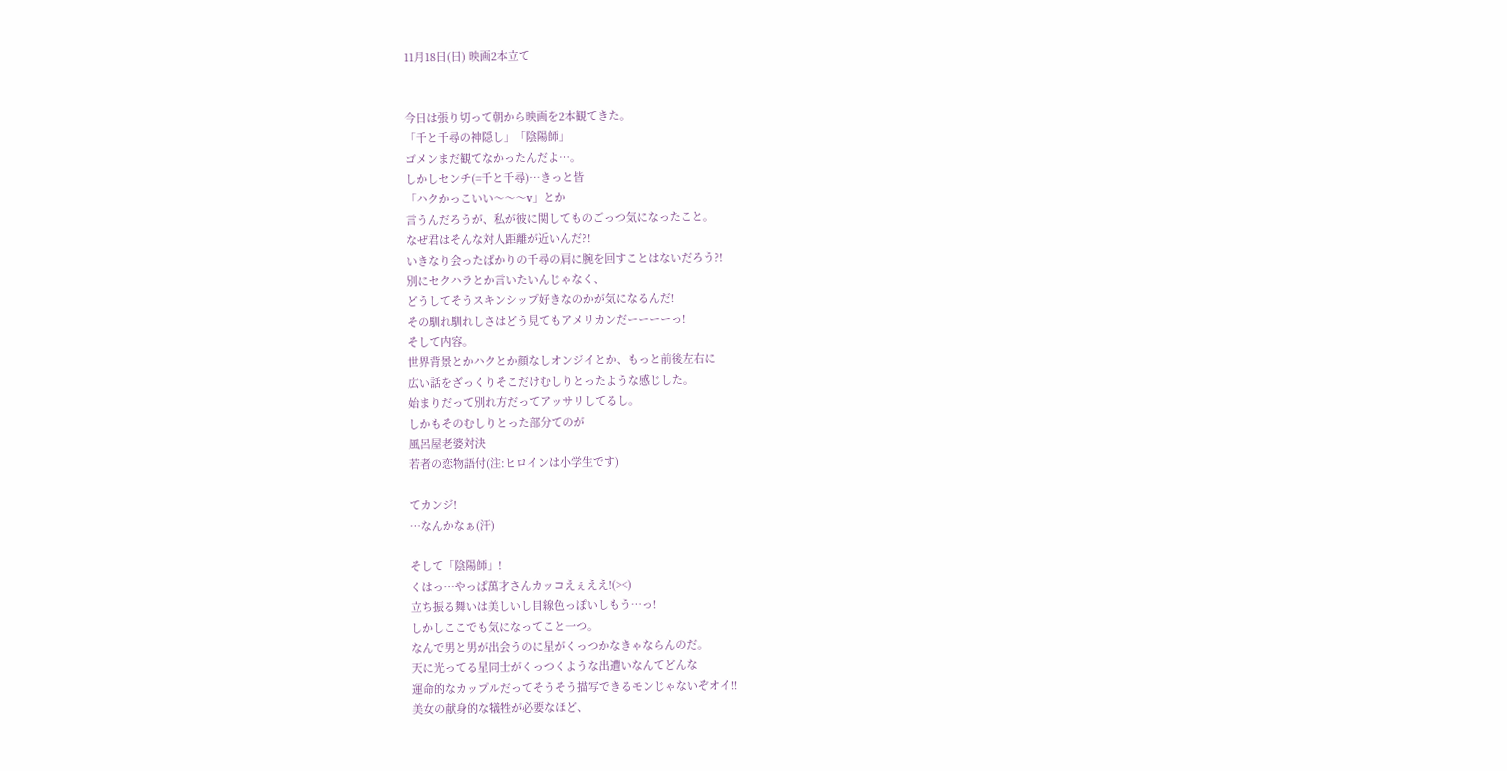11月18日(日) 映画2本立て


今日は張り切って朝から映画を2本観てきた。
「千と千尋の神隠し」「陰陽師」
ゴメンまだ観てなかったんだよ…。
しかしセンチ(=千と千尋)…きっと皆
「ハクかっこいい〜〜〜v」とか
言うんだろうが、私が彼に関してものごっつ気になったこと。
なぜ君はそんな対人距離が近いんだ?!
いきなり会ったばかりの千尋の肩に腕を回すことはないだろう?!
別にセクハラとか言いたいんじゃなく、
どうしてそうスキンシップ好きなのかが気になるんだ!
その馴れ馴れしさはどう見てもアメリカンだーーーーっ!
そして内容。
世界背景とかハクとか顔なしオンジイとか、もっと前後左右に
広い話をざっくりそこだけむしりとったような感じした。
始まりだって別れ方だってアッサリしてるし。
しかもそのむしりとった部分てのが
風呂屋老婆対決
若者の恋物語付(注:ヒロインは小学生です)

てカンジ!
…なんかなぁ(汗)

そして「陰陽師」!
くはっ…やっぱ萬才さんカッコえぇええ!(><)
立ち振る舞いは美しいし目線色っぽいしもう…っ!
しかしここでも気になってこと一つ。
なんで男と男が出会うのに星がくっつかなきゃならんのだ。
天に光ってる星同士がくっつくような出遭いなんてどんな
運命的なカップルだってそうそう描写できるモンじゃないぞオイ!!
美女の献身的な犠牲が必要なほど、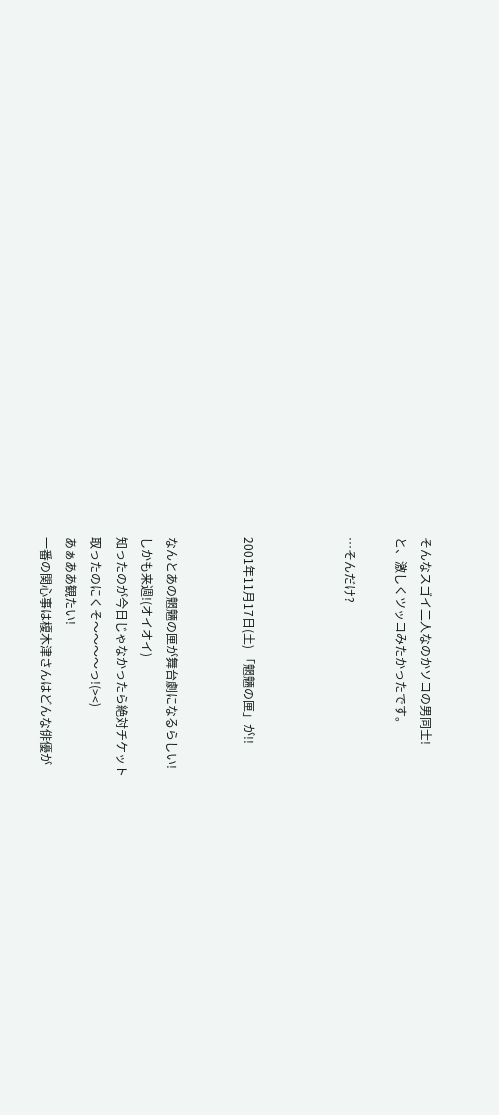そんなスゴイ二人なのかソコの男同士!
と、激しくツッコみたかったです。

…そんだけ?



2001年11月17日(土) 「魍魎の匣」が!!


なんとあの魍魎の匣が舞台劇になるらしい!
しかも来週!(オイオイ)
知ったのが今日じゃなかったら絶対チケット
取ったのにくそ〜〜〜〜っ!(><)
あぁああ観たい!
一番の関心事は榎木津さんはどんな俳優が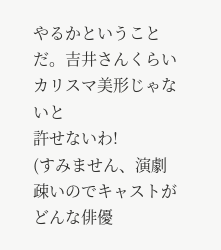やるかということだ。吉井さんくらいカリスマ美形じゃないと
許せないわ!
(すみません、演劇疎いのでキャストがどんな俳優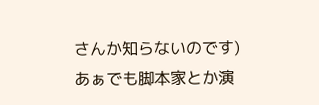さんか知らないのです)
あぁでも脚本家とか演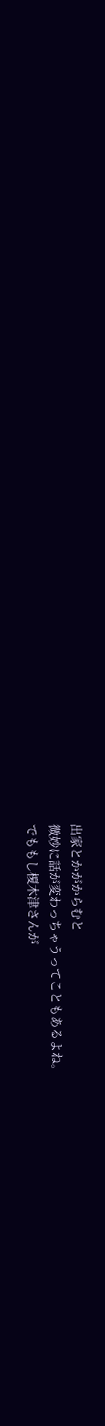出家とかがからむと
微妙に話が変わっちゃうってこともあるよね。
でももし榎木津さんが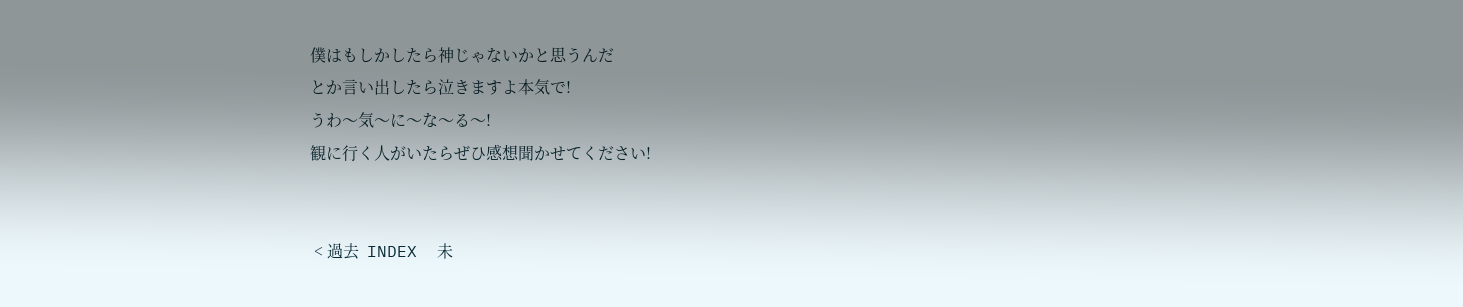僕はもしかしたら神じゃないかと思うんだ
とか言い出したら泣きますよ本気で!
うわ〜気〜に〜な〜る〜!
観に行く人がいたらぜひ感想聞かせてください!


 < 過去  INDEX  未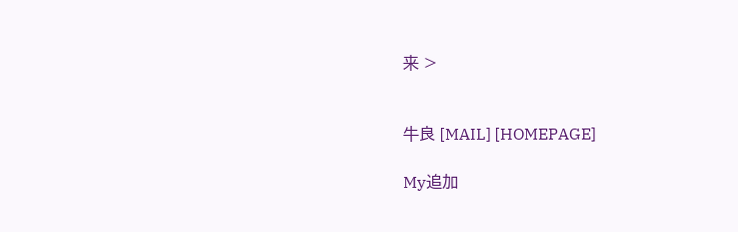来 >


牛良 [MAIL] [HOMEPAGE]

My追加